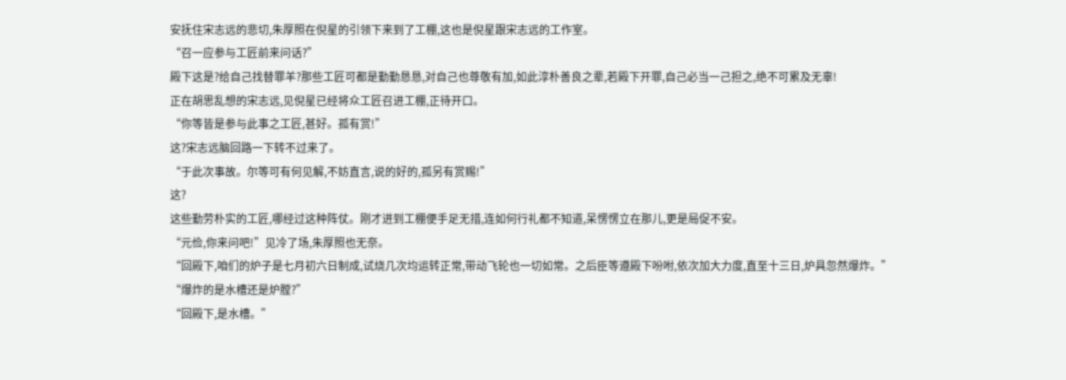安抚住宋志远的悲切,朱厚照在倪星的引领下来到了工棚,这也是倪星跟宋志远的工作室。
“召一应参与工匠前来问话?”
殿下这是?给自己找替罪羊?那些工匠可都是勤勤恳恳,对自己也尊敬有加,如此淳朴善良之辈,若殿下开罪,自己必当一己担之,绝不可累及无辜!
正在胡思乱想的宋志远,见倪星已经将众工匠召进工棚,正待开口。
“你等皆是参与此事之工匠,甚好。孤有赏!”
这?宋志远脑回路一下转不过来了。
“于此次事故。尔等可有何见解,不妨直言,说的好的,孤另有赏赐!”
这?
这些勤劳朴实的工匠,哪经过这种阵仗。刚才进到工棚便手足无措,连如何行礼都不知道,呆愣愣立在那儿,更是局促不安。
“元俭,你来问吧!”见冷了场,朱厚照也无奈。
“回殿下,咱们的炉子是七月初六日制成,试烧几次均运转正常,带动飞轮也一切如常。之后臣等遵殿下吩咐,依次加大力度,直至十三日,炉具忽然爆炸。”
“爆炸的是水槽还是炉膛?”
“回殿下,是水槽。”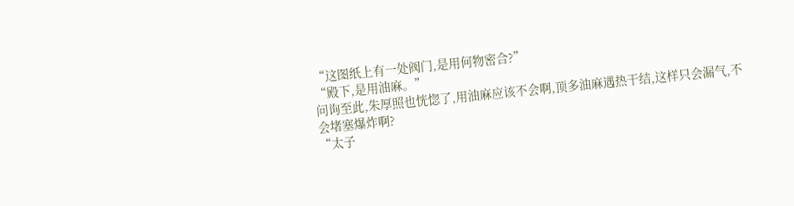“这图纸上有一处阀门,是用何物密合?”
“殿下,是用油麻。”
问询至此,朱厚照也恍惚了,用油麻应该不会啊,顶多油麻遇热干结,这样只会漏气,不会堵塞爆炸啊?
“太子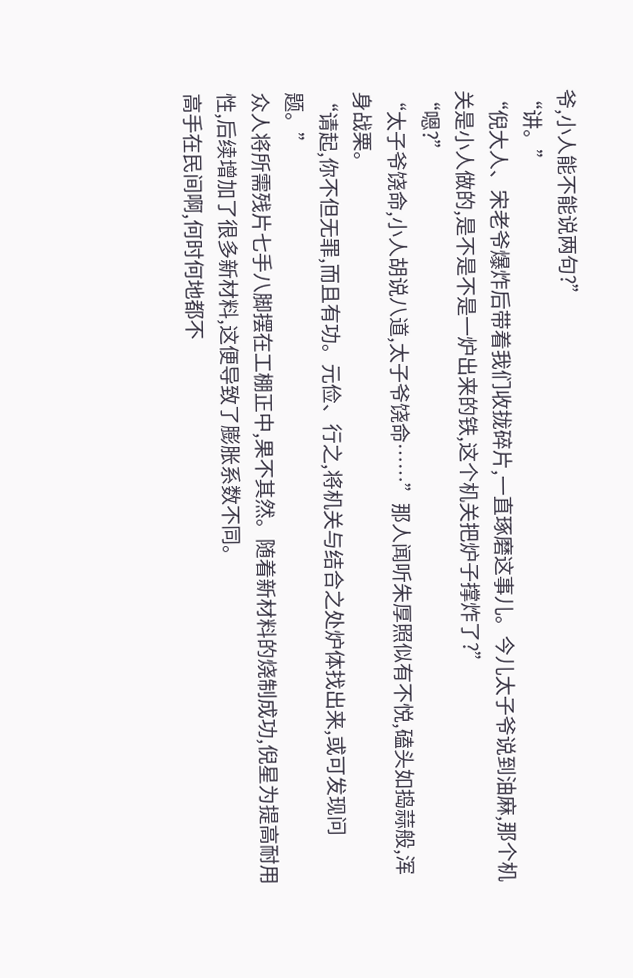爷,小人能不能说两句?”
“讲。”
“倪大人、宋老爷爆炸后带着我们收拢碎片,一直琢磨这事儿。今儿太子爷说到油麻,那个机关是小人做的,是不是不是一炉出来的铁,这个机关把炉子撑炸了?”
“嗯?”
“太子爷饶命,小人胡说八道,太子爷饶命……”那人闻听朱厚照似有不悦,磕头如捣蒜般,浑身战栗。
“请起,你不但无罪,而且有功。元俭、行之,将机关与结合之处炉体找出来,或可发现问题。”
众人将所需残片七手八脚摆在工棚正中,果不其然。随着新材料的烧制成功,倪星为提高耐用性,后续增加了很多新材料,这便导致了膨胀系数不同。
高手在民间啊,何时何地都不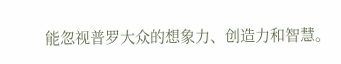能忽视普罗大众的想象力、创造力和智慧。